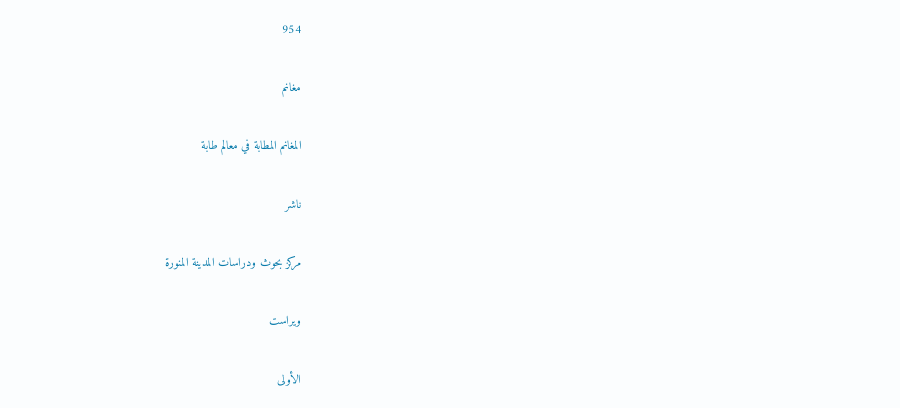954

مغانم

المغانم المطابة في معالم طابة

ناشر

مركز بحوث ودراسات المدينة المنورة

ویراست

الأولى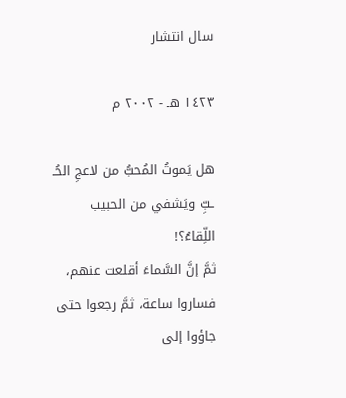سال انتشار

١٤٢٣ هـ - ٢٠٠٢ م

هل يَموتُ المُحبُّ من لاعجِ الحُـ ـبِّ ويَشفي من الحبيب اللِّقاءُ؟!
ثمَّ إنَّ السَّماءَ أقلعت عنهم، فساروا ساعة، ثمَّ رجعوا حتى جاؤوا إلى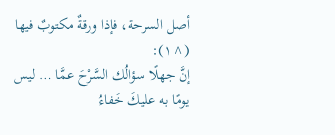أصل السرحة، فإذا ورقةٌ مكتوبٌ فيها (^١):
إنَّ جهلًا سؤالُك السَّرْحَ عمَّا … ليس يومًا به عليكَ خَفاءُ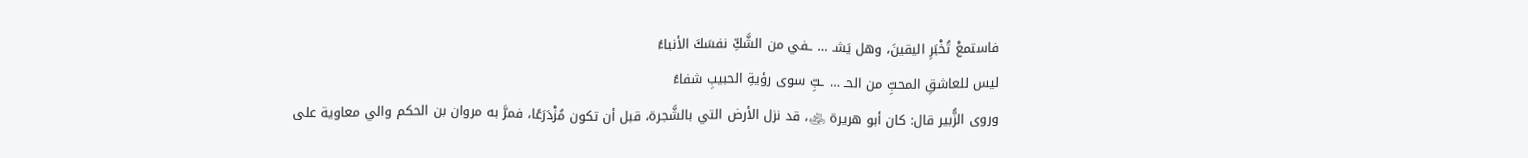فاستمعْ تُخْبَرِ اليقينَ، وهل يَشـ … ـفي من الشَّكِّ نفسَكَ الأنباءُ
ليس للعاشقِ المحبِّ من الحـ … ـبِّ سوى رؤيةِ الحبيبِ شفاءُ
وروى الزُّبير قال: كان أبو هريرة ﵁، قد نزل الأرض التي بالشَّجرة، قبل أن تكون مُزْدَرَعًا، فمرَّ به مروان بن الحكم والي معاوية على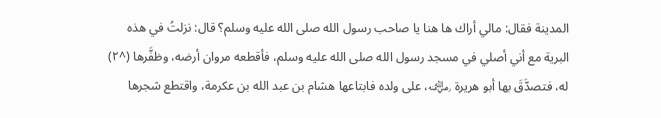المدينة فقال: مالي أراك ها هنا يا صاحب رسول الله صلى الله عليه وسلم؟ قال: نزلتُ في هذه البرية مع أني أصلي في مسجد رسول الله صلى الله عليه وسلم، فأقطعه مروان أرضه، وظفَّرها (^٢) له، فتصدَّقَ بها أبو هريرة ﵁، على ولده فابتاعها هشام بن عبد الله بن عكرمة، واقتطع شجرها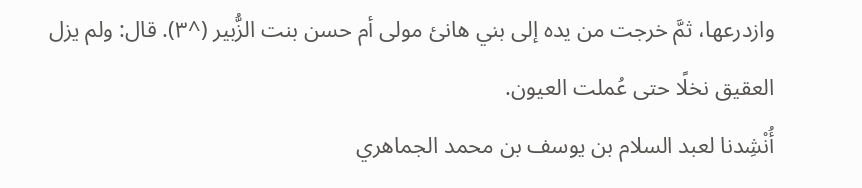وازدرعها، ثمَّ خرجت من يده إلى بني هانئ مولى أم حسن بنت الزُّبير (^٣). قال: ولم يزل العقيق نخلًا حتى عُملت العيون.
أُنْشِدنا لعبد السلام بن يوسف بن محمد الجماهري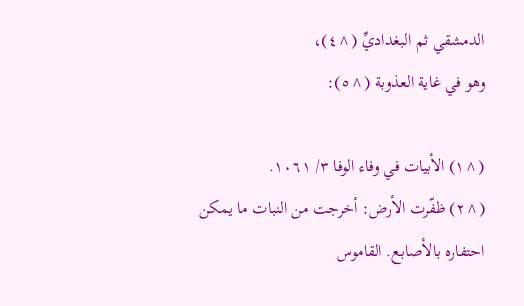الدمشقي ثم البغداديِّ (^٤)،
وهو في غاية العذوبة (^٥):

(^١) الأبيات في وفاء الوفا ٣/ ١٠٦١.
(^٢) ظفّرت الأرض: أخرجت من النبات ما يمكن احتفاره بالأصابع. القاموس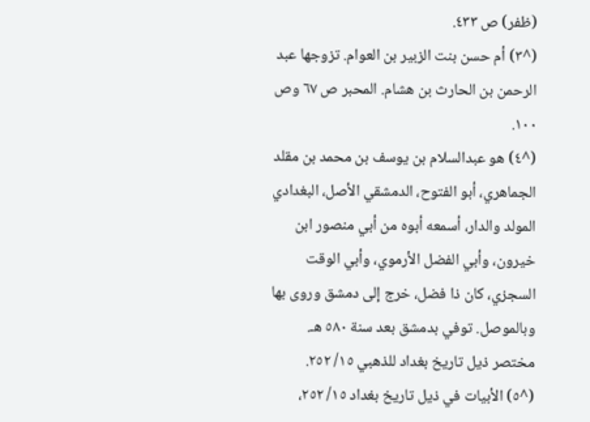(ظفر) ص ٤٣٣.
(^٣) أم حسن بنت الزبير بن العوام. تزوجها عبد الرحمن بن الحارث بن هشام. المحبر ص ٦٧ وص ١٠٠.
(^٤) هو عبدالسلام بن يوسف بن محمد بن مقلد الجماهري، أبو الفتوح، الدمشقي الأصل، البغدادي المولد والدار، أسمعه أبوه من أبي منصور ابن خيرون، وأبي الفضل الأرموي، وأبي الوقت السجزي، كان ذا فضل، خرج إلى دمشق وروى بها وبالموصل. توفي بدمشق بعد سنة ٥٨٠ هـ. مختصر ذيل تاريخ بغداد للذهبي ١٥/ ٢٥٢.
(^٥) الأبيات في ذيل تاريخ بغداد ١٥/ ٢٥٢،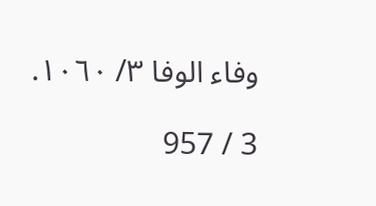وفاء الوفا ٣/ ١٠٦٠.

3 / 957